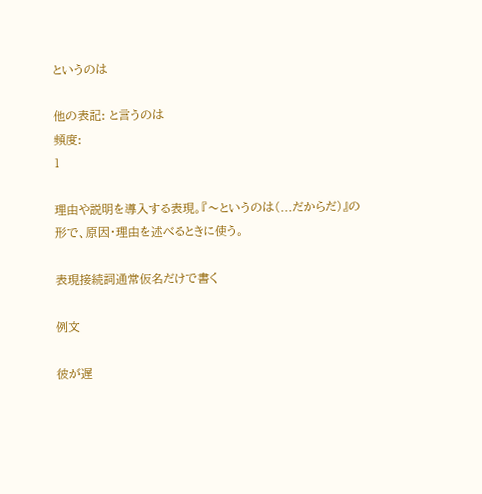というのは

他の表記: と言うのは
頻度:
1

理由や説明を導入する表現。『〜というのは(...だからだ)』の形で、原因・理由を述べるときに使う。

表現接続詞通常仮名だけで書く

例文

彼が遅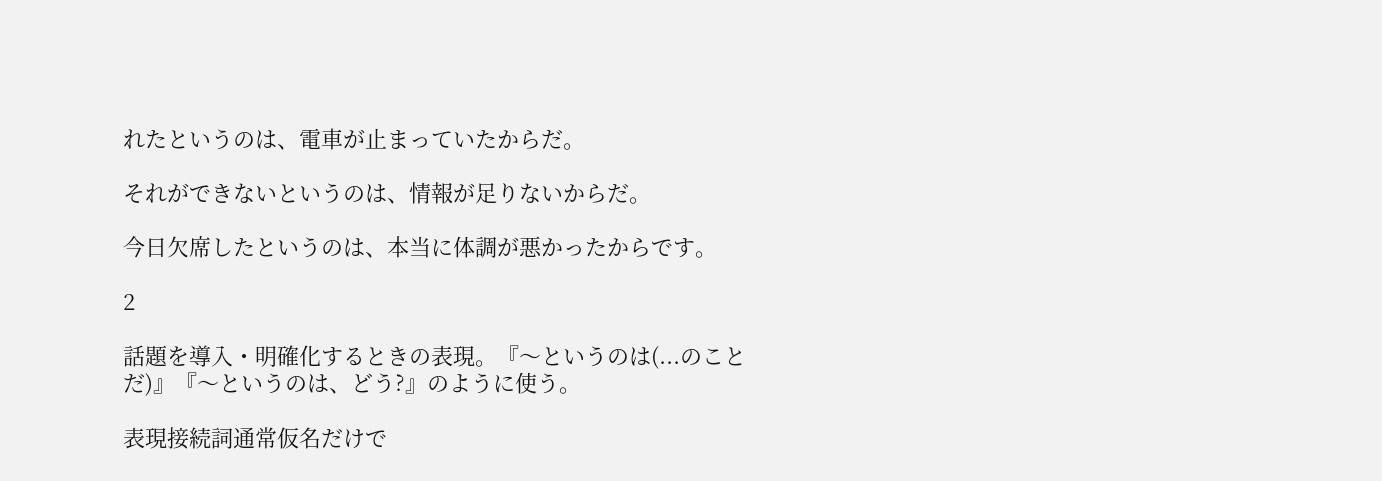れたというのは、電車が止まっていたからだ。

それができないというのは、情報が足りないからだ。

今日欠席したというのは、本当に体調が悪かったからです。

2

話題を導入・明確化するときの表現。『〜というのは(...のことだ)』『〜というのは、どう?』のように使う。

表現接続詞通常仮名だけで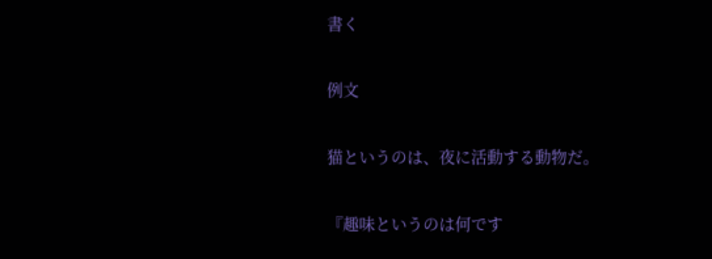書く

例文

猫というのは、夜に活動する動物だ。

『趣味というのは何です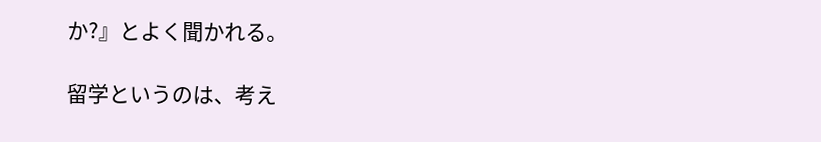か?』とよく聞かれる。

留学というのは、考え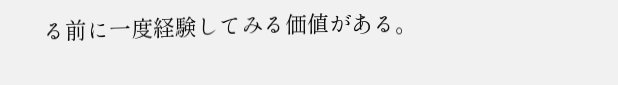る前に一度経験してみる価値がある。